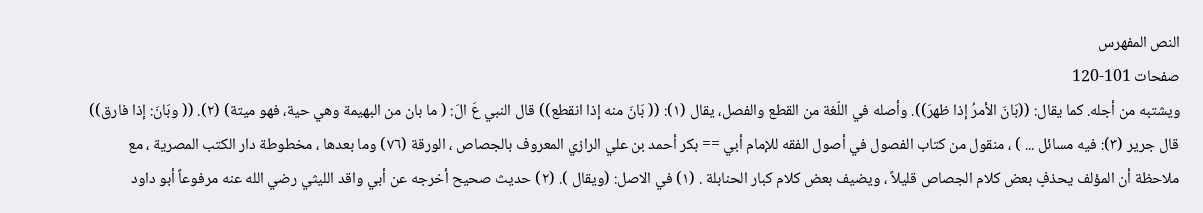النص المفهرس
صفحات 101-120
ويشتبه من أجله. كما يقال: ((بَانَ الأمرُ إذا ظهرَ)). وأصله في اللّغة من القطع والفصل، يقال (١): (( بَانَ منه إذا انقطع)) قال النبي عَ الَ: ( ما بان من البهيمة وهي حية، فهو ميتة) (٢). (( وبَانَ: إذا فارق)) قال جرير (٣): فيه مسائل ... ) ، منقول من كتاب الفصول في أصول الفقه للإمام أبي == بكر أحمد بن علي الرازي المعروف بالجصاص ، الورقة (٧٦) وما بعدها ، مخطوطة دار الكتب المصرية ، مع ملاحظة أن المؤلف يحذفٍ بعض كلام الجصاص قليلاً ، ويضيف بعض كلام كبار الحنابلة . (١) في الاصل: (ويقال ). (٢) حديث صحيح أخرجه عن أبي واقد الليثي رضي الله عنه مرفوعاً أبو داود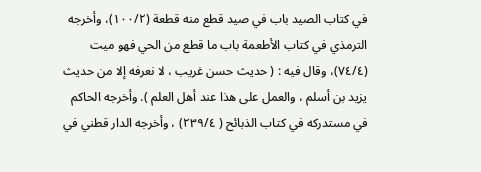في كتاب الصيد باب في صيد قطع منه قطعة (١٠٠/٢)، وأخرجه الترمذي في كتاب الأطعمة باب ما قطع من الحي فهو ميت (٧٤/٤)، وقال فيه : ( حديث حسن غريب ، لا نعرفه إلا من حديث يزيد بن أسلم ، والعمل على هذا عند أهل العلم ). وأخرجه الحاكم في مستدركه في كتاب الذبائح ( ٢٣٩/٤) ، وأخرجه الدار قطني في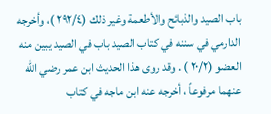باب الصيد والذبائح والأطعمة وغير ذلك (٢٩٢/٤ )، وأخرجه الدارمي في سننه في كتاب الصيد باب في الصيد يبين منه العضو (٢٠/٢ ) . وقد روى هذا الحديث ابن عمر رضي الله عنهما مرفوعاً ، أخرجه عنه ابن ماجه في كتاب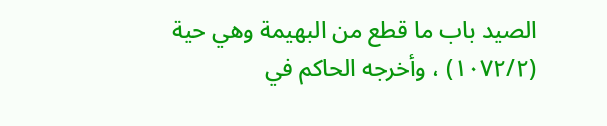الصيد باب ما قطع من البهيمة وهي حية (١٠٧٢/٢) ، وأخرجه الحاكم في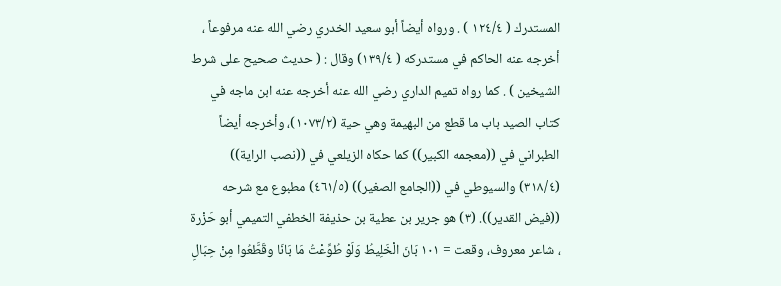المستدرك ( ١٢٤/٤ ) . ورواه أيضاً أبو سعيد الخدري رضي الله عنه مرفوعاً ، أخرجه عنه الحاكم في مستدركه ( ١٣٩/٤) وقال : ( حديث صحيح على شرط الشيخين ) . كما رواه تميم الداري رضي الله عنه أخرجه عنه ابن ماجه في کتاب الصید باب ما قطع من البهيمة وهي حية (١٠٧٣/٢)، وأخرجه أيضاً الطبراني في ((معجمه الكبير)) كما حكاه الزيلعي في ((نصب الراية)) (٣١٨/٤) والسيوطي في ((الجامع الصغير)) (٤٦١/٥) مطبوع مع شرحه ((فيض القدير)). (٣) هو جرير بن عطية بن حذيفة الخطفي التميمي أبو حَزْرة ، شاعر معروف، وقعت = ١٠١ بَانَ الْخَلِيطُ وَلَوْ طُوِّعْتُ مَا بَانَا وقَطَّعُوا مِنْ حِبَالِ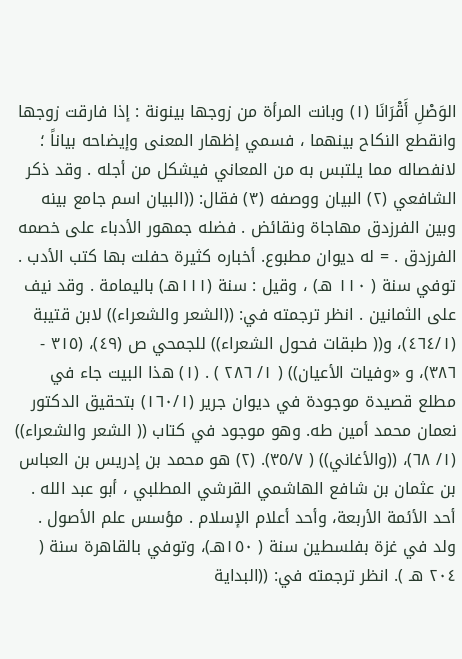الوَصْلِ أَقْرَانَا (١) وبانت المرأة من زوجها بينونة : إذا فارقت زوجها وانقطع النكاح بينهما ، فسمي إظهار المعنى وإيضاحه بياناً ؛ لانفصاله مما يلتبس به من المعاني فيشكل من أجله . وقد ذكر الشافعي (٢) البيان ووصفه (٣) فقال: ((البيان اسم جامع بينه وبين الفرزدق مهاجاة ونقائض . فضله جمهور الأدباء على خصمه الفرزدق . = له ديوان مطبوع. أخباره كثيرة حفلت بها كتب الأدب . توفي سنة ( ١١٠ هـ) ، وقيل : سنة (١١١هـ) باليمامة . وقد نيف على الثمانين . انظر ترجمته في: ((الشعر والشعراء)) لابن قتيبة (٤٦٤/١)، و(( طبقات فحول الشعراء)) للجمحي ص (٤٩)، (٣١٥ - ٣٨٦)، و «وفيات الأعيان)) ( ١/ ٢٨٦ ) . (١) هذا البيت جاء في مطلع قصيدة موجودة في ديوان جرير (١٦٠/١) بتحقيق الدكتور نعمان محمد أمين طه. وهو موجود في كتاب (( الشعر والشعراء)) (١/ ٦٨)، ((والأغاني)) ( ٣٥/٧). (٢) هو محمد بن إدريس بن العباس بن عثمان بن شافع الهاشمي القرشي المطلبي ، أبو عبد الله . أحد الأئمة الأربعة، وأحد أعلام الإسلام . مؤسس علم الأصول . ولد في غزة بفلسطين سنة ( ١٥٠هـ)، وتوفي بالقاهرة سنة ( ٢٠٤ هـ ). انظر ترجمته في: ((البداية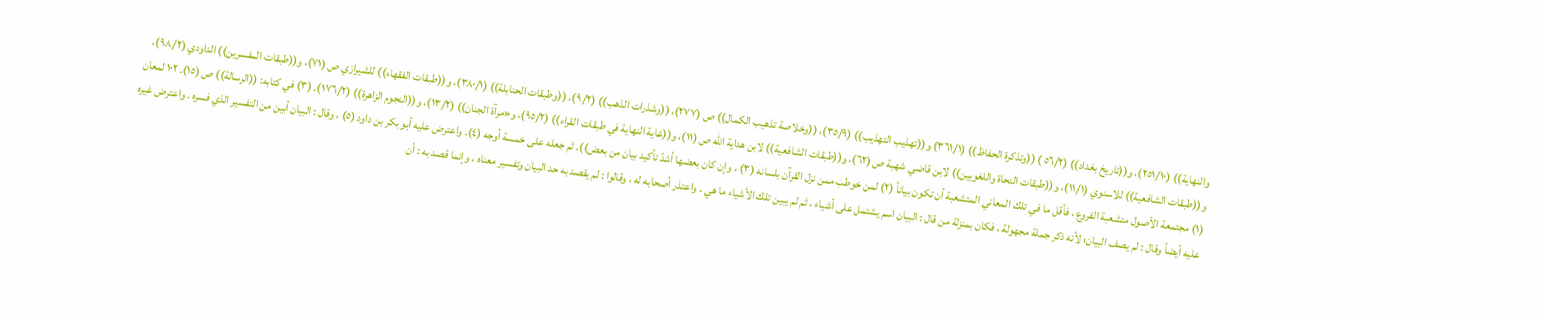والنهاية)) (٢٥١/١٠)، و((تاريخ بغداد)) (٥٦/٢ ) ((وتذكرة الحفاظ)) (٣٦١/١) و((تهذيب التهذيب)) (٣٥/٩)، ((وخلاصة تذهيب الكمال)) ص (٢٧٧)، ((وشذرات الذهب)) (٩/٢)، ((وطبقات الحنابلة)) (٣٨٠/١)، و((طبقات الفقهاء)) للشيرازي ص (٧١)، و((طبقات المفسرين)) الداودي (٩٨/٢)، و((طبقات الشافعية)) للاسنوي (١١/١)، و((طبقات النحاة واللغويين)) لابن قاضي شهبة ص (٦٢)، و((طبقات الشافعية)) لابن هداية الله ص (١١)، و((غاية النهاية في طبقات القراء)) (٩٥/٢)، و«مرآة الجنان)) (١٣/٢)، و((النجوم الزاهرة)) (١٧٦/٢). (٣) في كتابه: ((الرسالة)) ص (١٥). ١٠٢ لمعان (١) مجتمعة الأصول متشعبة الفروع ، فأقل ما في تلك المعاني المتشعبة أن تكون بياناً (٢) لمن خوطب ممن نزل القرآن بلسانه (٣) ، وإن كان بعضها أشدّ تأكيد بيان من بعض)). ثم جعله على خمسة أوجه (٤). واعترض عليه أبو بكر بن داود (٥) ، وقال : البيان أبين من التفسير الذي فسره . واعترض غيره عليه أيضاً وقال : لم يصف البيان؛ لأنه ذكر جملة مجهولة ، فكان بمنزلة من قال : البيان اسم يشتمل على أشياء ، ثم لم يبين تلك الأشياء ما هي . واعتذر أصحابه له ، وقالوا : لم يقصد به حد البيان وتفسير معناه ، وإنما قصد به : أن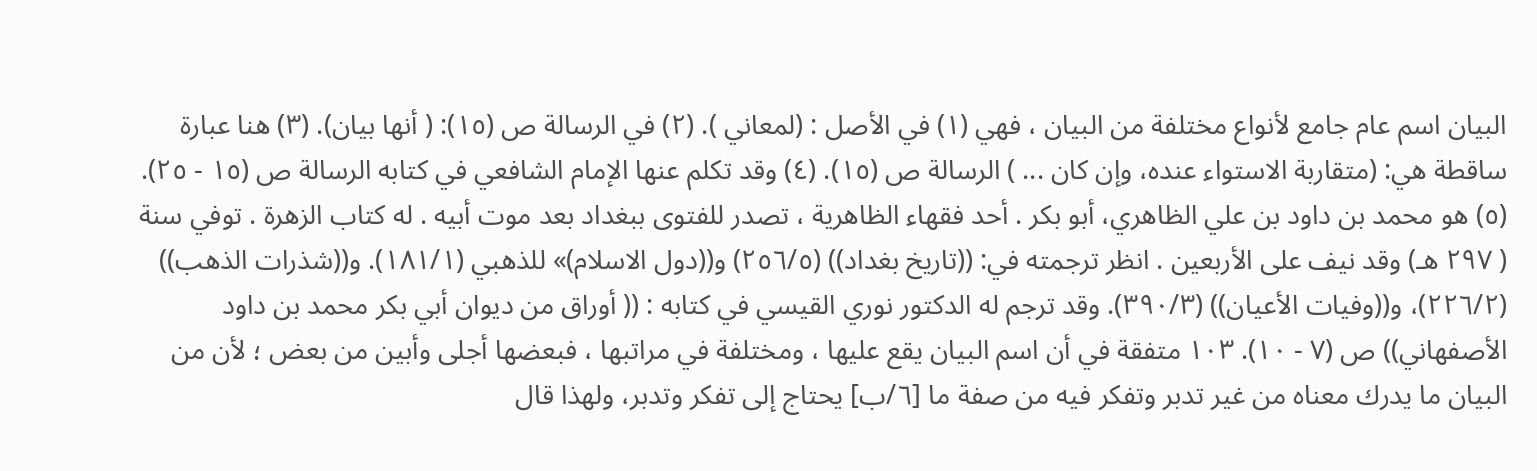البيان اسم عام جامع لأنواع مختلفة من البيان ، فهي (١) في الأصل : (لمعاني ). (٢) في الرسالة ص (١٥): ( أنها بيان). (٣) هنا عبارة ساقطة هي: (متقاربة الاستواء عنده، وإن كان ... ) الرسالة ص (١٥). (٤) وقد تكلم عنها الإمام الشافعي في كتابه الرسالة ص (١٥ - ٢٥). (٥) هو محمد بن داود بن علي الظاهري، أبو بكر . أحد فقهاء الظاهرية ، تصدر للفتوى ببغداد بعد موت أبيه . له كتاب الزهرة . توفي سنة ( ٢٩٧ هـ) وقد نيف على الأربعين . انظر ترجمته في: ((تاريخ بغداد)) (٢٥٦/٥) و((دول الاسلام)» للذهبي (١٨١/١). و((شذرات الذهب)) (٢٢٦/٢)، و((وفيات الأعيان)) (٣٩٠/٣). وقد ترجم له الدكتور نوري القيسي في كتابه : (( أوراق من ديوان أبي بكر محمد بن داود الأصفهاني)) ص (٧ - ١٠). ١٠٣ متفقة في أن اسم البيان يقع عليها ، ومختلفة في مراتبها ، فبعضها أجلى وأبين من بعض ؛ لأن من البيان ما يدرك معناه من غير تدبر وتفكر فيه من صفة ما [٦/ب] يحتاج إلى تفكر وتدبر، ولهذا قال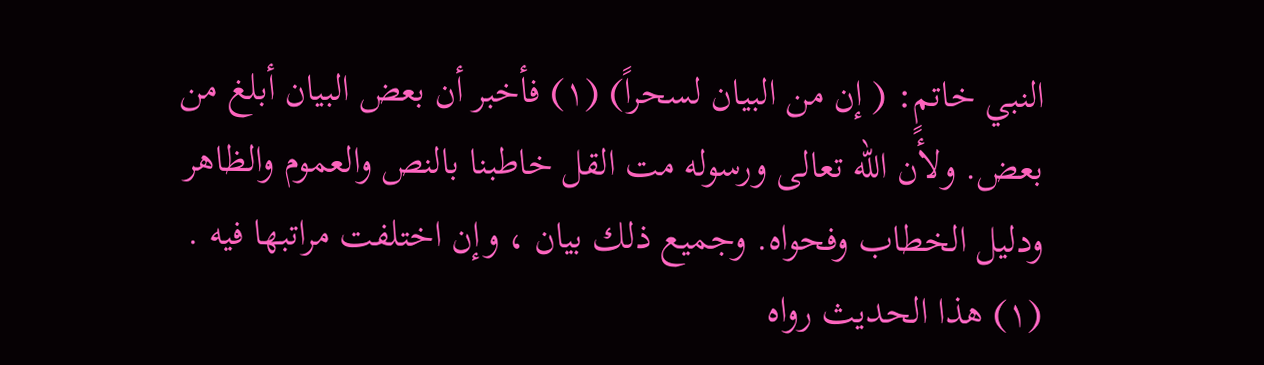النبي خاتمٍ: ( إن من البيان لسحراً) (١) فأخبر أن بعض البيان أبلغ من بعض. ولأن الله تعالى ورسوله مت القل خاطبنا بالنص والعموم والظاهر ودليل الخطاب وفحواه. وجميع ذلك بيان ، وإن اختلفت مراتبها فيه . (١) هذا الحديث رواه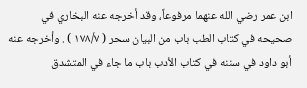ابن عمر رضي الله عنهما مرفوعاً، وقد أخرجه عنه البخاري في صحيحه في كتاب الطب باب من البيان سحر ( ١٧٨/٧ ) . وأخرجه عنه أبو داود في سننه في كتاب الأدب باب ما جاء في المتشدق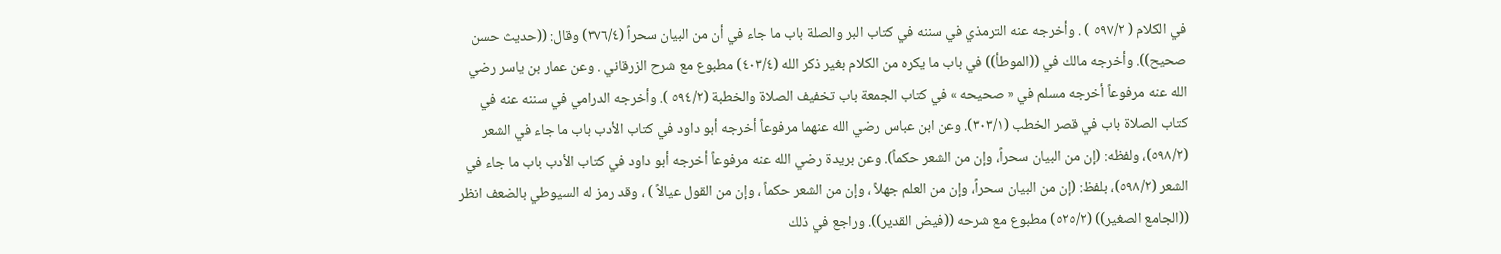في الكلام ( ٥٩٧/٢ ) . وأخرجه عنه الترمذي في سننه في كتاب البر والصلة باب ما جاء في أن من البيان سحراً (٣٧٦/٤) وقال: ((حديث حسن صحيح)). وأخرجه مالك في ((الموطأ)) في باب ما يكره من الكلام بغير ذكر الله (٤٠٣/٤) مطبوع مع شرح الزرقاني . وعن عمار بن ياسر رضي الله عنه مرفوعاً أخرجه مسلم في « صحيحه » في كتاب الجمعة باب تخفيف الصلاة والخطبة (٥٩٤/٢ ). وأخرجه الدرامي في سننه عنه في كتاب الصلاة باب في قصر الخطب (٣٠٣/١). وعن ابن عباس رضي الله عنهما مرفوعاً أخرجه أبو داود في كتاب الأدب باب ما جاء في الشعر (٥٩٨/٢)، ولفظه: (إن من البيان سحراً، وإن من الشعر حكماً). وعن بريدة رضي الله عنه مرفوعاً أخرجه أبو داود في كتاب الأدب باب ما جاء في الشعر (٥٩٨/٢)، بلفظ: (إن من البيان سحراً، وإن من العلم جهلاً ، وإن من الشعر حكماً ، وإن من القول عيالاً ) ، وقد رمز له السيوطي بالضعف انظر ((الجامع الصغير)) (٥٢٥/٢) مطبوع مع شرحه ((فيض القدير)). وراجع في ذلك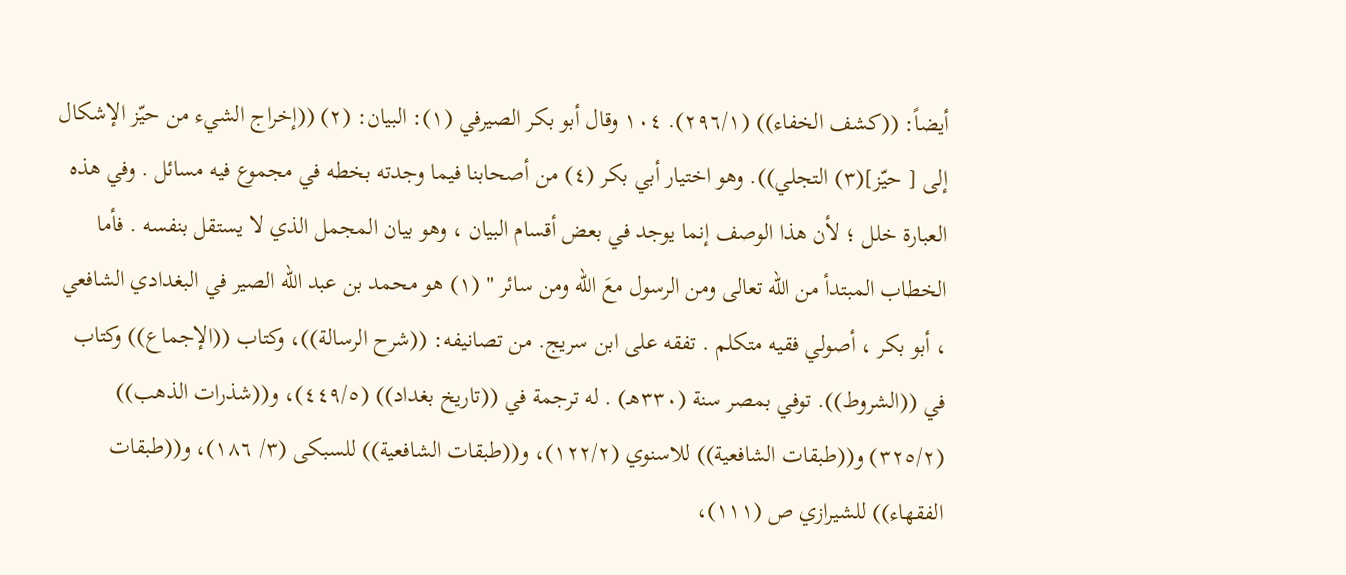أيضاً: ((كشف الخفاء)) (٢٩٦/١). ١٠٤ وقال أبو بكر الصيرفي (١): البيان: (٢) ((إخراج الشيء من حيّز الإشكال إلى [ حيّز](٣) التجلي)). وهو اختيار أبي بكر (٤) من أصحابنا فيما وجدته بخطه في مجموع فيه مسائل . وفي هذه العبارة خلل ؛ لأن هذا الوصف إنما يوجد في بعض أقسام البيان ، وهو بيان المجمل الذي لا يستقل بنفسه . فأما الخطاب المبتدأ من اللّه تعالى ومن الرسول معَ الله ومن سائر " (١) هو محمد بن عبد الله الصير في البغدادي الشافعي ، أبو بكر ، أصولي فقيه متكلم . تفقه على ابن سريج. من تصانيفه: ((شرح الرسالة))، وكتاب ((الإجماع)) وكتاب في ((الشروط)). توفي بمصر سنة (٣٣٠هـ) . له ترجمة في ((تاريخ بغداد)) (٤٤٩/٥)، و((شذرات الذهب)) (٣٢٥/٢) و((طبقات الشافعية)) للاسنوي (١٢٢/٢)، و((طبقات الشافعية)) للسبكى (٣/ ١٨٦)، و((طبقات الفقهاء)) للشيرازي ص (١١١)،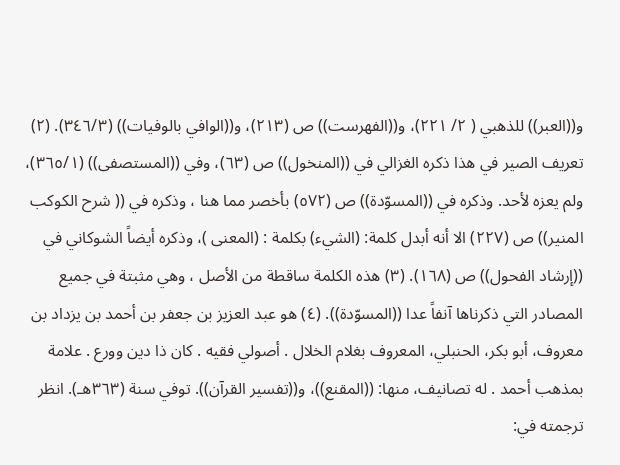و((العبر)) للذهبي ( ٢/ ٢٢١)، و((الفهرست)) ص (٢١٣)، و((الوافي بالوفيات)) (٣٤٦/٣). (٢) تعريف الصير في هذا ذكره الغزالي في ((المنخول)) ص (٦٣)، وفي ((المستصفى)) (٣٦٥/١)، ولم يعزه لأحد. وذكره في ((المسوّدة)) ص (٥٧٢) بأخصر مما هنا ، وذكره في (( شرح الكوكب المنير)) ص (٢٢٧) الا أنه أبدل كلمة: (الشيء) بكلمة : (المعنى )، وذكره أيضاً الشوكاني في ((إرشاد الفحول)) ص (١٦٨). (٣) هذه الكلمة ساقطة من الأصل ، وهي مثبتة في جميع المصادر التي ذكرناها آنفاً عدا ((المسوّدة)). (٤) هو عبد العزيز بن جعفر بن أحمد بن يزداد بن معروف، أبو بكر، الحنبلي، المعروف بغلام الخلال . أصولي فقيه . كان ذا دين وورع . علامة بمذهب أحمد . له تصانيف، منها: ((المقنع))، و((تفسير القرآن)). توفي سنة (٣٦٣هـ). انظر ترجمته في: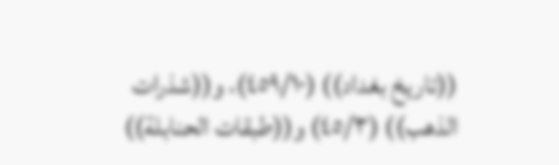((تاريخ بغداد)) (٤٥٩/١٠)، و((شذرات الذهب)) (٤٥/٣) و((طبقات الحنابلة))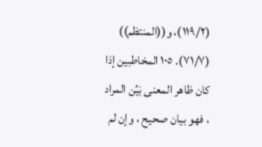(١١٩/٢)، و((المنتظم)) (٧١/٧). ١٠٥ المخاطبين إذا كان ظاهر المعنى بَيِّن المراد ، فهو بيان صحيح ، وإن لم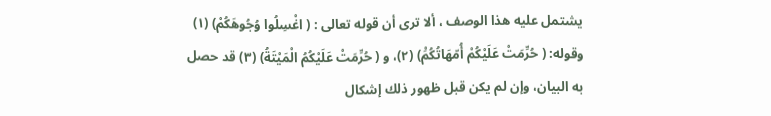يشتمل عليه هذا الوصف ، ألا ترى أن قوله تعالى : ( اغْسِلُوا وُجُوهَكُمْ) (١) وقوله: ( حُرِّمَتْ عَلَيْكُمْ أُمّهَاتُكُمَْ) (٢)، و ( حُرِّمَتْ عَلَيْكُمُ الْمَيْتَةُ) (٣) قد حصل به البيان، وإن لم يكن قبل ظهور ذلك إشكال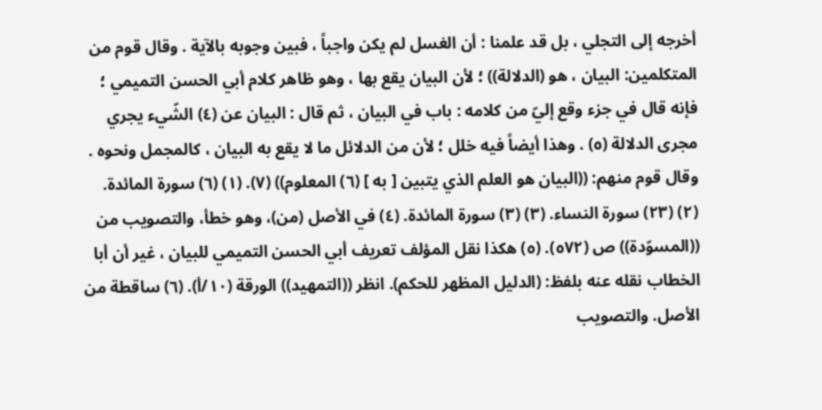أخرجه إلى التجلي ، بل قد علمنا : أن الغسل لم يكن واجباً ، فبين وجوبه بالآية . وقال قوم من المتكلمين: البيان ، هو (الدلالة)) ؛ لأن البيان يقع بها ، وهو ظاهر كلام أبي الحسن التميمي ؛ فإنه قال في جزء وقع إليّ من كلامه : باب في البيان ، ثم قال : البيان عن (٤) الشّيء يجري مجرى الدلالة (٥) . وهذا أيضاً فيه خلل ؛ لأن من الدلائل ما لا يقع به البيان ، كالمجمل ونحوه . وقال قوم منهم: ((البيان هو العلم الذي يتبين [ به ] (٦) المعلوم)) (٧). (١) (٦) سورة المائدة. (٢) (٢٣) سورة النساء. (٣) (٣) سورة المائدة. (٤) في الأصل (من)، وهو خطأ، والتصويب من ((المسوّدة)) ص (٥٧٢). (٥) هكذا نقل المؤلف تعريف أبي الحسن التميمي للبيان ، غير أن أبا الخطاب نقله عنه بلفظ: (الدليل المظهر للحكم). انظر ((التمهيد)) الورقة (١٠/أ). (٦) ساقطة من الأصل. والتصويب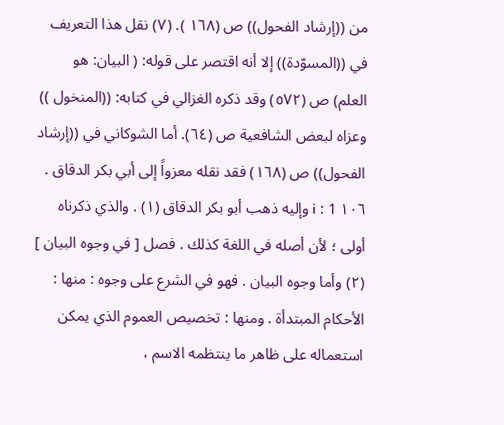من ((إرشاد الفحول)) ص (١٦٨ ). (٧) نقل هذا التعريف في ((المسوّدة)) إلا أنه اقتصر على قوله: ( البيان: هو العلم) ص (٥٧٢) وقد ذكره الغزالي في كتابه: ((المنخول )) وعزاه لبعض الشافعية ص (٦٤). أما الشوكاني في ((إرشاد الفحول)) ص (١٦٨) فقد نقله معزواً إلى أبي بكر الدقاق . ١٠٦ 1 : i وإليه ذهب أبو بكر الدقاق (١) . والذي ذكرناه أولى ؛ لأن أصله في اللغة كذلك . فصل [ في وجوه البيان ] (٢) وأما وجوه البيان . فهو في الشرع على وجوه : منها : الأحكام المبتدأة . ومنها : تخصيص العموم الذي يمكن استعماله على ظاهر ما ينتظمه الاسم ،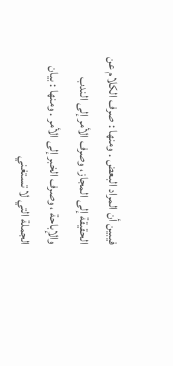فيبين أن المراد البعض . ومنها : صرف الكلام عن الحقيقة إلى المجاز، وصرف الأمر إلى الندب والإباحة ، وصرف الخبر إلى الأمر . ومنها : بيان الجملة التي لا تستغني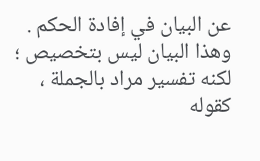عن البيان في إفادة الحكم . وهذا البيان ليس بتخصيص ؛ لكنه تفسير مراد بالجملة ، كقوله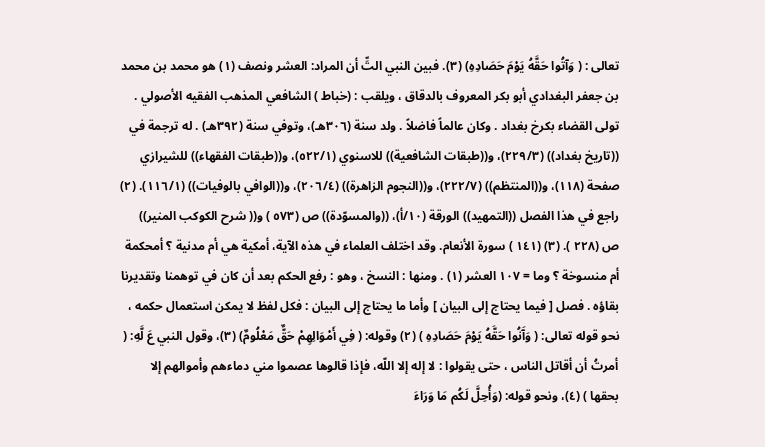تعالى : ( وَآتُوا حَقَّهُ يَوْمَ حَصَادِهِ) (٣). فبين النبي التِّ أن المراد: العشر ونصف (١) هو محمد بن محمد بن جعفر البغدادي أبو بكر المعروف بالدقاق ، ويلقب : (خباط ) الشافعي المذهب الفقيه الأصولي . تولى القضاء بكرخ بغداد . وكان عالماً فاضلاً . ولد سنة (٣٠٦هـ)، وتوفي سنة (٣٩٢هـ) . له ترجمة في ((تاريخ بغداد)) (٢٢٩/٣)، و((طبقات الشافعية)) للاسنوي (٥٢٢/١)، و((طبقات الفقهاء)) للشيرازي صفحة (١١٨)، و((المنتظم)) (٢٢٢/٧)، و((النجوم الزاهرة)) (٢٠٦/٤)، و((الوافي بالوفيات)) (١١٦/١). (٢) راجع في هذا الفصل ((التمهيد)) الورقة (١٠/أ)، ((والمسوّدة)) ص (٥٧٣ ) و(( شرح الكوكب المنير)) ص (٢٢٨ ). (٣) (١٤١ ) سورة الأنعام. وقد اختلف العلماء في هذه الآية، أمكية هي أم مدنية ؟ أمحكمة أم منسوخة ؟ وما = ١٠٧ العشر (١) . ومنها : النسخ ، وهو : رفع الحكم بعد أن كان في توهمنا وتقديرنا بقاؤه . فصل [ فيما يحتاج إلى البيان ] وأما ما يحتاج إلى البيان : فكل لفظ لا يمكن استعمال حكمه ، نحو قوله تعالى: ( وَآَنُوا حَقَّهُ يَوْمَ حَصَادِهِ ) (٢) وقوله: ( فِي أَمْوَالِهِمْ حَقٌّ مَعْلُومٌ) (٣)، وقول النبي عَ لَّهِ: ( أمرتُ أن أقاتل الناس ، حتى يقولوا : لا إله إلا اللّه، فإذا قالوها عصموا مني دماءهم وأموالهم إلا بحقها ) (٤)، ونحو قوله: (وَأُحِلَّ لَكُم مَا وَرَاءَ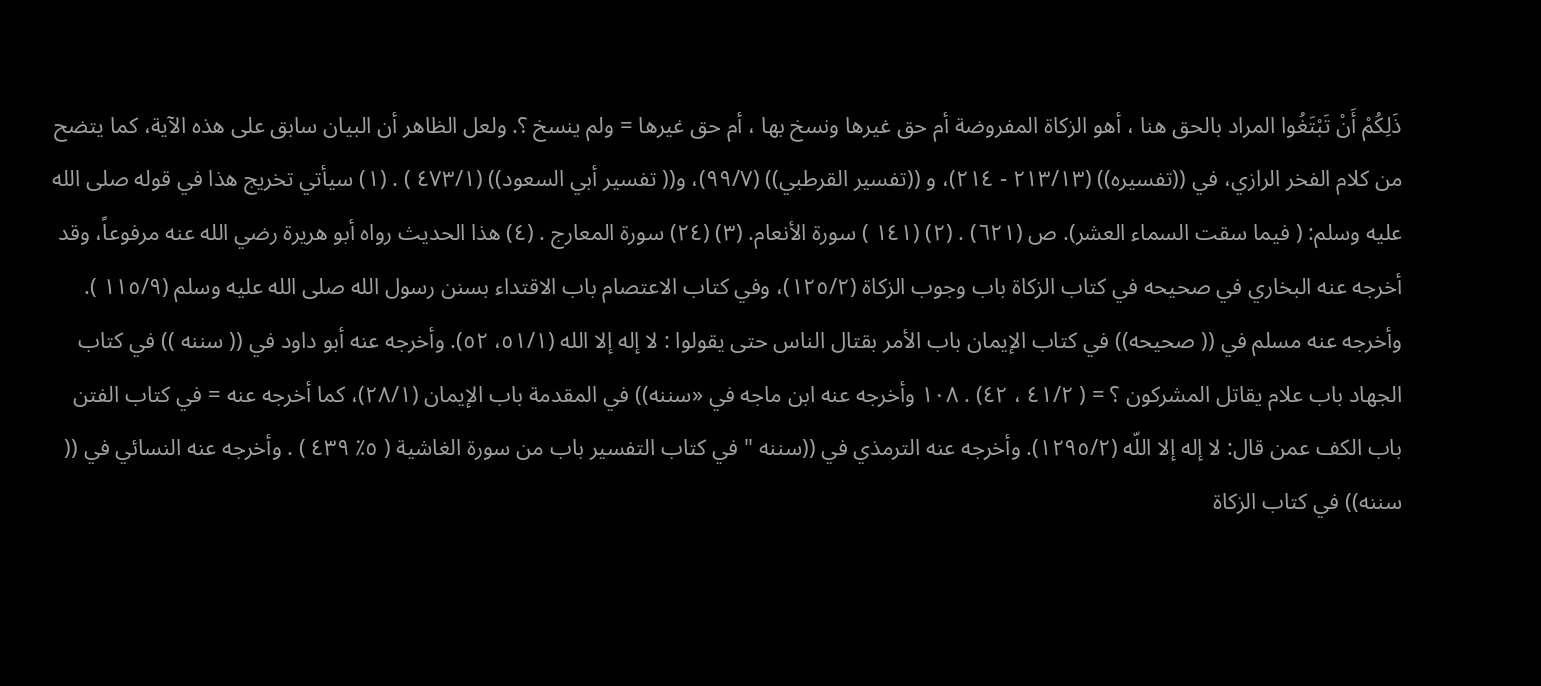ذَلِكُمْ أَنْ تَبْتَغُوا المراد بالحق هنا ، أهو الزكاة المفروضة أم حق غيرها ونسخ بها ، أم حق غيرها = ولم ينسخ ؟. ولعل الظاهر أن البيان سابق على هذه الآية، كما يتضح من كلام الفخر الرازي، في ((تفسيره)) (٢١٣/١٣ - ٢١٤)، و ((تفسير القرطبي)) (٩٩/٧)، و(( تفسير أبي السعود)) (٤٧٣/١ ) . (١) سيأتي تخريج هذا في قوله صلى الله عليه وسلم: ( فيما سقت السماء العشر). ص (٦٢١) . (٢) (١٤١ ) سورة الأنعام. (٣) (٢٤) سورة المعارج . (٤) هذا الحديث رواه أبو هريرة رضي الله عنه مرفوعاً، وقد أخرجه عنه البخاري في صحيحه في كتاب الزكاة باب وجوب الزكاة (١٢٥/٢)، وفي كتاب الاعتصام باب الاقتداء بسنن رسول الله صلى الله عليه وسلم (١١٥/٩ ). وأخرجه عنه مسلم في (( صحيحه)) في كتاب الإيمان باب الأمر بقتال الناس حتى يقولوا : لا إله إلا الله (٥١/١، ٥٢). وأخرجه عنه أبو داود في (( سننه )) في كتاب الجهاد باب علام يقاتل المشركون ؟ = ( ٤١/٢ ، ٤٢) . ١٠٨ وأخرجه عنه ابن ماجه في «سننه)) في المقدمة باب الإيمان (٢٨/١)، كما أخرجه عنه = في كتاب الفتن باب الكف عمن قال: لا إله إلا اللّه (١٢٩٥/٢). وأخرجه عنه الترمذي في ((سننه " في كتاب التفسير باب من سورة الغاشية ( ٥٪ ٤٣٩ ) . وأخرجه عنه النسائي في (( سننه)) في كتاب الزكاة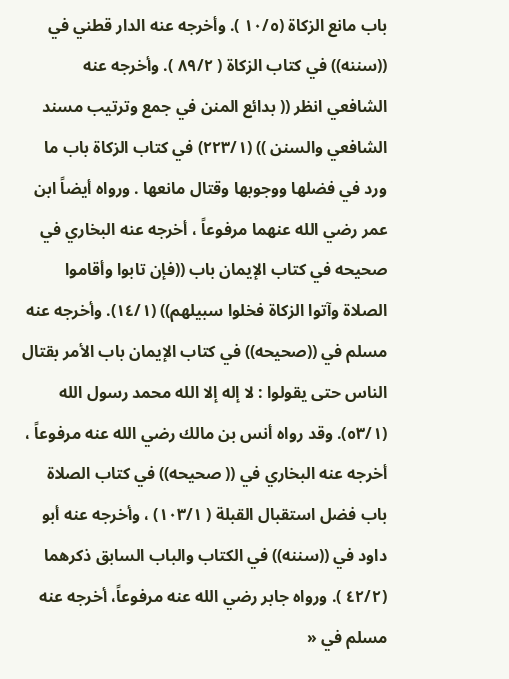باب مانع الزكاة (١٠/٥ ). وأخرجه عنه الدار قطني في ((سننه)) في كتاب الزكاة ( ٨٩/٢ ). وأخرجه عنه الشافعي انظر (( بدائع المنن في جمع وترتيب مسند الشافعي والسنن )) (٢٢٣/١) في كتاب الزكاة باب ما ورد في فضلها ووجوبها وقتال مانعها . ورواه أيضاً ابن عمر رضي الله عنهما مرفوعاً ، أخرجه عنه البخاري في صحيحه في كتاب الإيمان باب ((فإن تابوا وأقاموا الصلاة وآتوا الزكاة فخلوا سبيلهم)) (١٤/١). وأخرجه عنه مسلم في ((صحيحه)) في كتاب الإيمان باب الأمر بقتال الناس حتى يقولوا : لا إله إلا الله محمد رسول الله (٥٣/١). وقد رواه أنس بن مالك رضي الله عنه مرفوعاً ، أخرجه عنه البخاري في (( صحيحه)) في كتاب الصلاة باب فضل استقبال القبلة ( ١٠٣/١) ، وأخرجه عنه أبو داود في ((سننه)) في الكتاب والباب السابق ذكرهما (٤٢/٢ ). ورواه جابر رضي الله عنه مرفوعاً، أخرجه عنه مسلم في «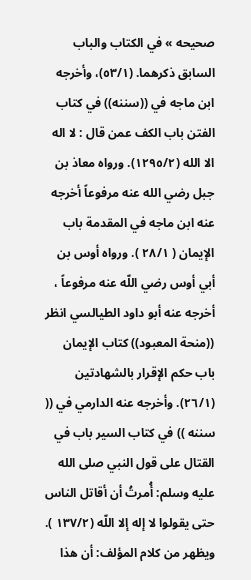صحيحه » في الكتاب والباب السابق ذكرهما. (٥٣/١)، وأخرجه ابن ماجه في ((سننه)) في كتاب الفتن باب الكف عمن قال : لا اله الا الله (١٢٩٥/٢). ورواه معاذ بن جبل رضي الله عنه مرفوعاً أخرجه عنه ابن ماجه في المقدمة باب الإيمان ( ٢٨/١ ). ورواه أوس بن أبي أوس رضي اللّه عنه مرفوعاً ، أخرجه عنه أبو داود الطيالسي انظر ((منحة المعبود)) كتاب الإيمان باب حكم الإقرار بالشهادتين (٢٦/١). وأخرجه عنه الدارمي في (( سننه )) في كتاب السير باب في القتال على قول النبي صلى الله عليه وسلم: أُمرتُ أن أقاتل الناس حتى يقولوا لا إله إلا اللّه (١٣٧/٢ ). ويظهر من كلام المؤلف: أن هذا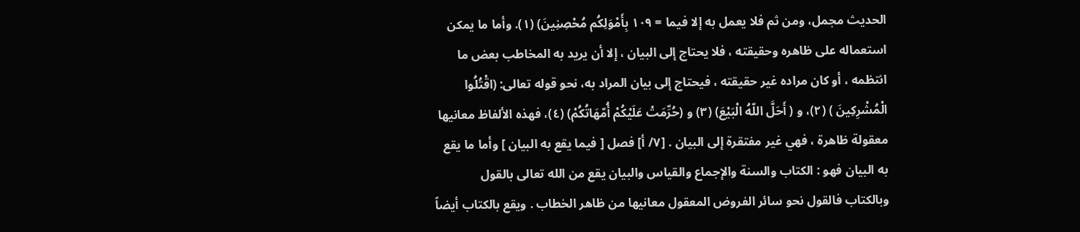الحديث مجمل، ومن ثم فلا يعمل به إلا فيما = ١٠٩ بِأَمْوَلِكُم مُحْصِنِينَ) (١). وأما ما يمكن استعماله على ظاهره وحقيقته ، فلا يحتاج إلى البيان ، إلا أن يريد به المخاطب بعض ما انتظمه ، أو كان مراده غير حقيقته ، فيحتاج إلى بيان المراد به، نحو قوله تعالى: (اقْتُلُوا الْمُشْرِكِينَ ) (٢)، و ( أَحَلَّ اللّهُ الْبَيْعَ) (٣) و (حُرِّمَتْ عَلَيْكُمْ أُمّهَاتُكُمْ) (٤)، فهذه الألفاظ معانيها معقولة ظاهرة ، فهي غير مفتقرة إلى البيان . [٧/ أ] فصل [ فيما يقع به البيان ] وأما ما يقع به البيان فهو : الكتاب والسنة والإجماع والقياس والبيان يقع من الله تعالى بالقول وبالكتاب فالقول نحو سائر الفروض المعقول معانيها من ظاهر الخطاب . ويقع بالكتاب أيضاً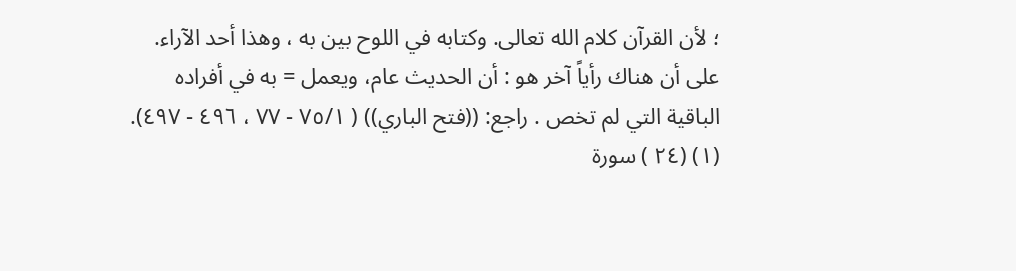؛ لأن القرآن كلام الله تعالى. وكتابه في اللوح بين به ، وهذا أحد الآراء. على أن هناك رأياً آخر هو : أن الحديث عام، ويعمل = به في أفراده الباقية التي لم تخص . راجع: ((فتح الباري)) ( ٧٥/١ - ٧٧ ، ٤٩٦ - ٤٩٧). (١) (٢٤ ) سورة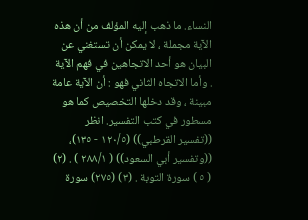النساء. ما ذهب إليه المؤلف من أن هذه الآية مجملة ، لا يمكن أن تستغني عن البيان هو أحد الاتجاهين في فهم الآية . وأما الاتجاه الثاني فهو : أن الآية عامة مبينة ، وقد دخلها التخصيص كما هو مسطور في كتب التفسير. انظر ((تفسير القرطبي)) (١٢٠/٥ - ١٣٥)، ((وتفسير أبي السعود)) ( ٢٨٨/١ ) . (٢) ( ٥ ) سورة التوبة . (٣) (٢٧٥) سورة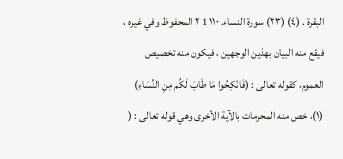البقرة . (٤) (٢٣) سورة النساء. ١١٠ 1 ٢ المحفوظ وفي غيره ، فيقع منه البيان بهذين الوجهين ، فيكون منه تخصيص العموم، كقوله تعالى : (فَانْكِحُوا مَا طَابَ لَكُم مِنِ النِّسَاءِ) (١)، خص منه المحرمات بالآية الأخرى وهي قوله تعالى : (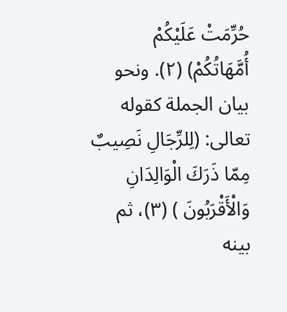حُرِّمَتْ عَلَيْكُمْ أُمَّهَاتُكُمْ) (٢). ونحو بيان الجملة كقوله تعالى: (لِلرِّجَالِ نَصِيبٌ مِمّا ذَرَكَ الْوَالِدَانِ وَالْأَقْرَبُونَ ) (٣)، ثم بينه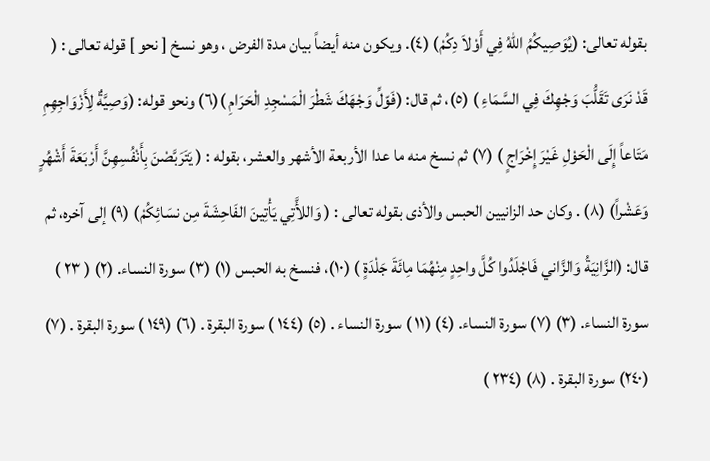بقوله تعالى: (يُوَصِيكُمُ اللّهُ فِي أَوْلاَ دِكُمْ) (٤). ويكون منه أيضاً بيان مدة الفرض ، وهو نسخ [ نحو ] قوله تعالى : ( قَدْ نَرَى تَقَلُّبَ وَجْهِكَ فِي السَّمَاءِ ) (٥)، ثم قال: (فَوّلِّ وَجْهَكَ شَطْرَ الْمَسْجِدِ الْحَرَامِ )(٦) ونحو قوله: (وَصِيَّةٌ لِأَزْوَاجِهِمِ مَتَاعاً إِلَى الْحَوْلِ غَيْرَ إِخْرَاجٍ ) (٧) ثم نسخ منه ما عدا الأربعة الأشهر والعشر، بقوله : ( يَتَرَبَّصْنَ بِأَنْفُسِهِنَّ أَرْبَعَةَ أَشْهُرٍ وَعَشْراً) (٨) . وكان حد الزانيين الحبس والأذى بقوله تعالى : ( وَاللأَّتِي يَأْتِينَ الفَاحِشَةَ مِن نسَائِكُمْ) (٩) إلى آخره، ثم قال: (الزَّانِيَةُ وَالزَّاني فَاجْلَدُوا كُلَّ واحِدٍ مِنْهُمَا مِائَةَ جَلْدَةٍ ) (١٠)، فنسخ به الحبس (١) (٣) سورة النساء. (٢) ( ٢٣ ) سورة النساء. (٣) (٧) سورة النساء. (٤) (١١ ) سورة النساء . (٥) (١٤٤ ) سورة البقرة . (٦) (١٤٩ ) سورة البقرة . (٧) (٢٤٠) سورة البقرة . (٨) (٢٣٤ )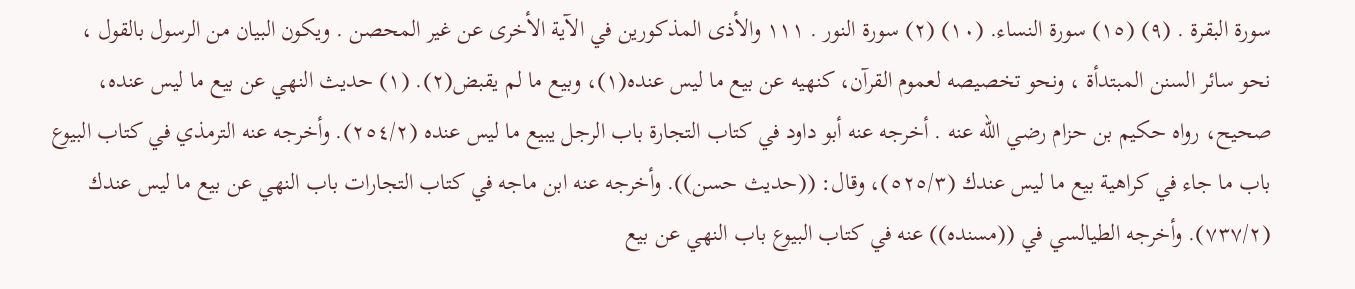سورة البقرة . (٩) (١٥) سورة النساء. (١٠) (٢) سورة النور . ١١١ والأذى المذكورين في الآية الأخرى عن غير المحصن . ويكون البيان من الرسول بالقول ، نحو سائر السنن المبتدأة ، ونحو تخصيصه لعموم القرآن، كنهيه عن بيع ما ليس عنده(١)، وبيع ما لم يقبض(٢). (١) حديث النهي عن بيع ما ليس عنده، صحيح، رواه حكيم بن حزام رضي الله عنه . أخرجه عنه أبو داود في كتاب التجارة باب الرجل يبيع ما ليس عنده (٢٥٤/٢). وأخرجه عنه الترمذي في كتاب البيوع باب ما جاء في كراهية بيع ما ليس عندك (٥٢٥/٣)، وقال: ((حديث حسن)). وأخرجه عنه ابن ماجه في كتاب التجارات باب النهي عن بيع ما ليس عندك (٧٣٧/٢). وأخرجه الطيالسي في ((مسنده)) عنه في كتاب البيوع باب النهي عن بيع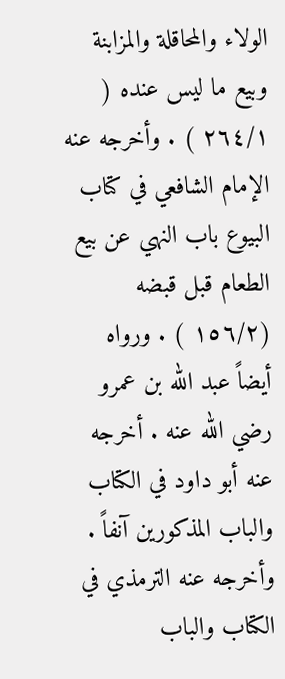الولاء والمحاقلة والمزابنة وبيع ما ليس عنده ( ٢٦٤/١ ) . وأخرجه عنه الإمام الشافعي في كتاب البيوع باب النهي عن بيع الطعام قبل قبضه (١٥٦/٢ ) . ورواه أيضاً عبد الله بن عمرو رضي الله عنه . أخرجه عنه أبو داود في الكتاب والباب المذكورين آنفاً . وأخرجه عنه الترمذي في الكتاب والباب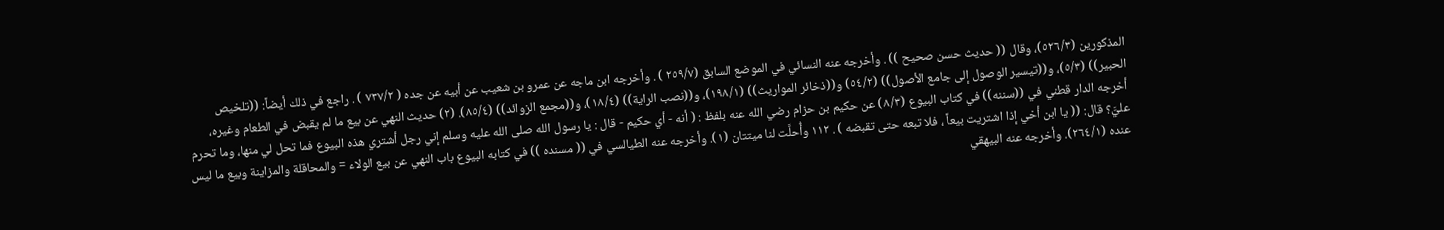المذكورين (٥٢٦/٣)، وقال (( حديث حسن صحيح )) . وأخرجه عنه النسائي في الموضع السابق (٢٥٩/٧ ) . وأخرجه ابن ماجه عن عمرو بن شعيب عن أبيه عن جده ( ٧٣٧/٢ ) . راجع في ذلك أيضاً: ((تلخيص الحبير)) (٥/٣)، و((تيسير الوصول إلى جامع الأصول)) (٥٤/٢) و((ذخائر المواريث)) (١٩٨/١)، و((نصب الراية)) (١٨/٤)، و((مجمع الزوائد)) (٨٥/٤). (٢) حديث النهي عن بيع ما لم يقبض في الطعام وغيره، أخرجه الدار قطني في ((سننه)) في كتاب البيوع (٨/٣) عن حكيم بن حزام رضي الله عنه بلفظ : ( أنه - أي حكيم - قال : يا رسول الله صلى الله عليه وسلم إني رجل أشتري هذه البيوع فما تحل لي منها، وما تحرم عليَّ؟ قال: (( يا ابن أخي إذا اشتريت بيعاً ، فلا تبعه حتى تقبضه ) . ١١٢ وأُحلَّت لنا ميتتان (١). وأخرجه عنه الطيالسي في (( مسنده )) في كتابه البيوع باب النهي عن بيع الولاء = والمحاقلة والمزاينة وبيع ما ليس عنده (٢٦٤/١). وأخرجه عنه البيهقي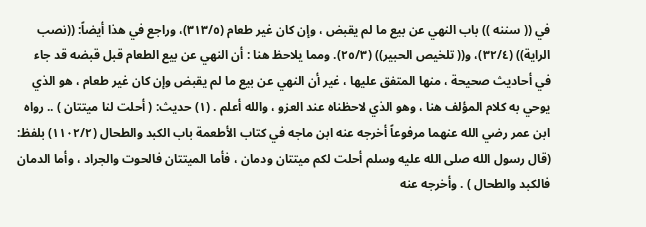في (( سننه )) باب النهي عن بيع ما لم يقبض ، وإن كان غير طعام (٣١٣/٥)، وراجع في هذا أيضاً: ((نصب الراية)) (٣٢/٤)، و(( تلخيص الحبير)) (٢٥/٣). ومما يلاحظ هنا : أن النهي عن بيع الطعام قبل قبضه قد جاء في أحاديث صحيحة ، منها المتفق عليها ، غير أن النهي عن بيع ما لم يقبض وإن كان غير طعام ، هو الذي يوحي به كلام المؤلف هنا ، وهو الذي لاحظناه عند العزو ، والله أعلم . (١) حديث: ( أحلت لنا ميتتان ) .. رواه ابن عمر رضي الله عنهما مرفوعاً أخرجه عنه ابن ماجه في كتاب الأطعمة باب الكبد والطحال (١١٠٢/٢) بلفظ: (قال رسول الله صلى الله عليه وسلم أحلت لكم ميتتان ودمان ، فأما الميتتان فالحوت والجراد ، وأما الدمان فالكبد والطحال ) . وأخرجه عنه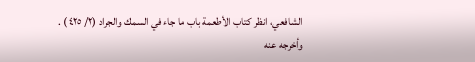الشافعي، انظر كتاب الأطعمة باب ما جاء في السمك والجراد (٢/ ٤٢٥ ) . وأخرجه عنه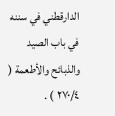الدارقطني في سننه في باب الصيد والذبائح والأطعمة ( ٢٧٠/٤ ) .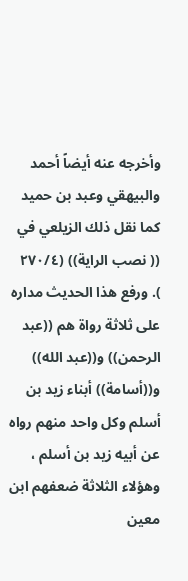وأخرجه عنه أيضاً أحمد والبيهقي وعبد بن حميد كما نقل ذلك الزيلعي في (( نصب الراية)) (٢٧٠/٤ ). ورفع هذا الحديث مداره على ثلاثة رواة هم ((عبد الرحمن)) و((عبد الله)) و((أسامة)) أبناء زيد بن أسلم وكل واحد منهم رواه عن أبيه زيد بن أسلم ، وهؤلاء الثلاثة ضعفهم ابن معين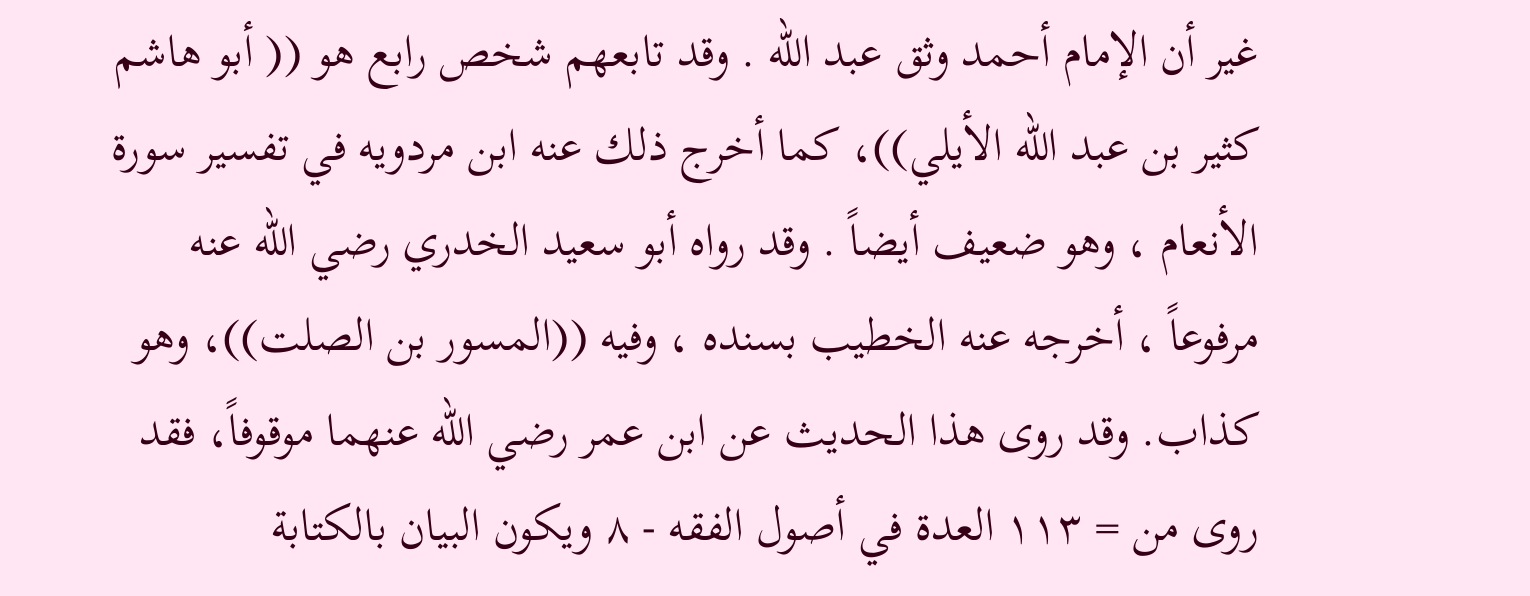غير أن الإمام أحمد وثق عبد الله . وقد تابعهم شخص رابع هو (( أبو هاشم كثير بن عبد اللّه الأيلي))، كما أخرج ذلك عنه ابن مردويه في تفسير سورة الأنعام ، وهو ضعيف أيضاً . وقد رواه أبو سعيد الخدري رضي الله عنه مرفوعاً ، أخرجه عنه الخطيب بسنده ، وفيه ((المسور بن الصلت))، وهو كذاب. وقد روى هذا الحديث عن ابن عمر رضي الله عنهما موقوفاً، فقد روى من = ١١٣ العدة في أصول الفقه - ٨ ويكون البيان بالكتابة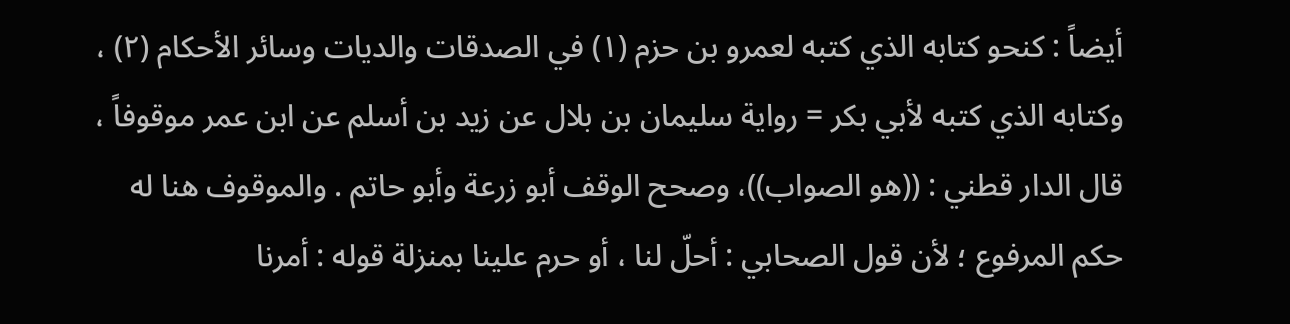أيضاً : كنحو كتابه الذي كتبه لعمرو بن حزم (١) في الصدقات والديات وسائر الأحكام (٢) ، وكتابه الذي كتبه لأبي بكر = رواية سليمان بن بلال عن زيد بن أسلم عن ابن عمر موقوفاً ، قال الدار قطني : ((هو الصواب))، وصحح الوقف أبو زرعة وأبو حاتم . والموقوف هنا له حكم المرفوع ؛ لأن قول الصحابي : أحلّ لنا ، أو حرم علينا بمنزلة قوله : أمرنا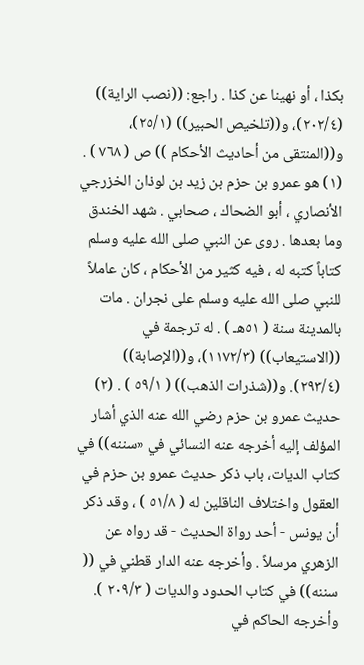بكذا ، أو نهينا عن كذا . راجع: ((نصب الراية)) (٢٠٢/٤)، و((تلخيص الحبير)) (٢٥/١)، و((المنتقى من أحاديث الأحكام )) ص ( ٧٦٨ ) . (١) هو عمرو بن حزم بن زيد بن لوذان الخزرجي الأنصاري ، أبو الضحاك ، صحابي . شهد الخندق وما بعدها . روى عن النبي صلى الله عليه وسلم كتاباً كتبه له ، فيه كثير من الأحكام ، كان عاملاً للنبي صلى الله عليه وسلم على نجران . مات بالمدينة سنة ( ٥١هـ ) . له ترجمة في ((الاستيعاب)) (١١٧٢/٣)، و((الإصابة)) (٢٩٣/٤). و((شذرات الذهب)) ( ٥٩/١ ) . (٢) حديث عمرو بن حزم رضي الله عنه الذي أشار المؤلف إليه أخرجه عنه النسائي في «سننه)) في كتاب الديات، باب ذكر حديث عمرو بن حزم في العقول واختلاف الناقلین له ( ٥١/٨ ) ، وقد ذکر أن يونس - أحد رواة الحديث - قد رواه عن الزهري مرسلاً . وأخرجه عنه الدار قطني في (( سننه)) في كتاب الحدود والديات ( ٢٠٩/٣ ). وأخرجه الحاكم في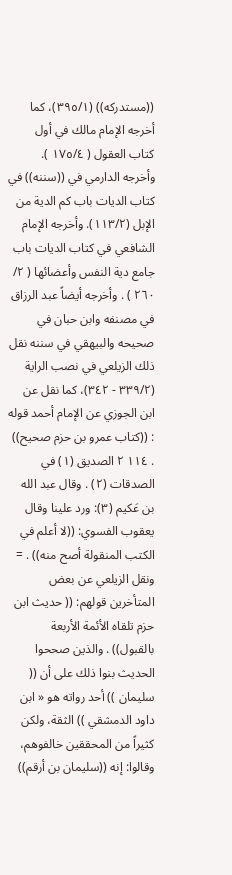((مستدركه)) (٣٩٥/١)، كما أخرجه الإمام مالك في أول كتاب العقول ( ١٧٥/٤ ). وأخرجه الدارمي في ((سننه)) في كتاب الديات باب كم الدية من الإبل (١١٣/٢). وأخرجه الإمام الشافعي في كتاب الديات باب جامع دية النفس وأعضائها ( ٢/ ٢٦٠ ) . وأخرجه أيضاً عبد الرزاق في مصنفه وابن حبان في صحيحه والبيهقي في سننه نقل ذلك الزيلعي في نصب الراية (٣٣٩/٢ - ٣٤٢)، كما نقل عن ابن الجوزي عن الإمام أحمد قوله : ((كتاب عمرو بن حزم صحيح)) . ١١٤ ٢ الصديق (١) في الصدقات (٢) . وقال عبد الله بن عَكيم (٣): ورد علينا وقال يعقوب الفسوي: ((لا أعلم في الكتب المنقولة أصح منه)) . = ونقل الزيلعي عن بعض المتأخرين قولهم: (( حديث ابن حزم تلقاه الأئمة الأربعة بالقبول)) . والذین صححوا الحدیث بنوا ذلك على أن (( سلیمان )) أحد رواته هو « ابن داود الدمشقي )) الثقة، ولكن كثيراً من المحققين خالفوهم، وقالوا: إنه ((سليمان بن أرقم))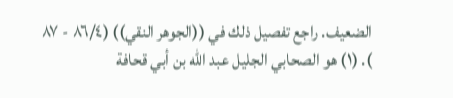الضعيف. راجع تفصيل ذلك في ((الجوهر النقي)) (٨٦/٤ - ٨٧ ). (١) هو الصحابي الجليل عبد الله بن أبي قحافة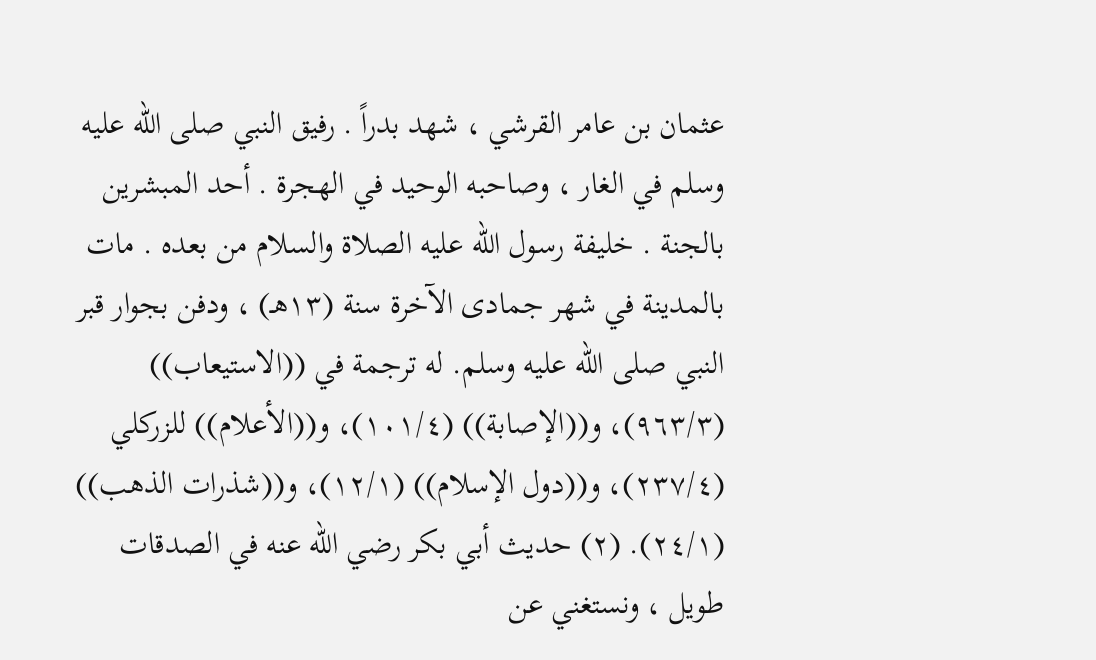عثمان بن عامر القرشي ، شهد بدراً . رفيق النبي صلى الله عليه وسلم في الغار ، وصاحبه الوحيد في الهجرة . أحد المبشرين بالجنة . خليفة رسول اللّه عليه الصلاة والسلام من بعده . مات بالمدينة في شهر جمادى الآخرة سنة (١٣هـ) ، ودفن بجوار قبر النبي صلى الله عليه وسلم. له ترجمة في ((الاستيعاب)) (٩٦٣/٣)، و((الإصابة)) (١٠١/٤)، و((الأعلام)) للزركلي (٢٣٧/٤)، و((دول الإسلام)) (١٢/١)، و((شذرات الذهب)) (٢٤/١). (٢) حديث أبي بكر رضي الله عنه في الصدقات طويل ، ونستغني عن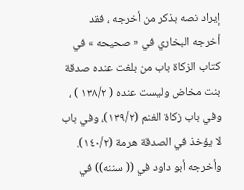إيراد نصه بذكر من أخرجه ، فقد أخرجه البخاري في « صحيحه » في كتاب الزكاة باب من بلغت عنده صدقة بنت مخاض وليست عنده ( ١٣٨/٢ ) ، وفي باب زكاة الغنم (١٣٩/٢)، وفي باب لا يؤخذ في الصدقة هرمة (١٤٠/٢). وأخرجه أبو داود في (( سننه)) في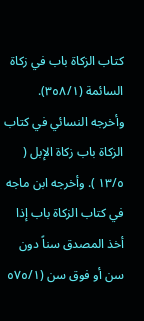كتاب الزكاة باب في زكاة السائمة (٣٥٨/١). وأخرجه النسائي في كتاب الزكاة باب زكاة الإبل ( ١٣/٥ ). وأخرجه ابن ماجه في كتاب الزكاة باب إذا أخذ المصدق سناً دون سن أو فوق سن (٥٧٥/١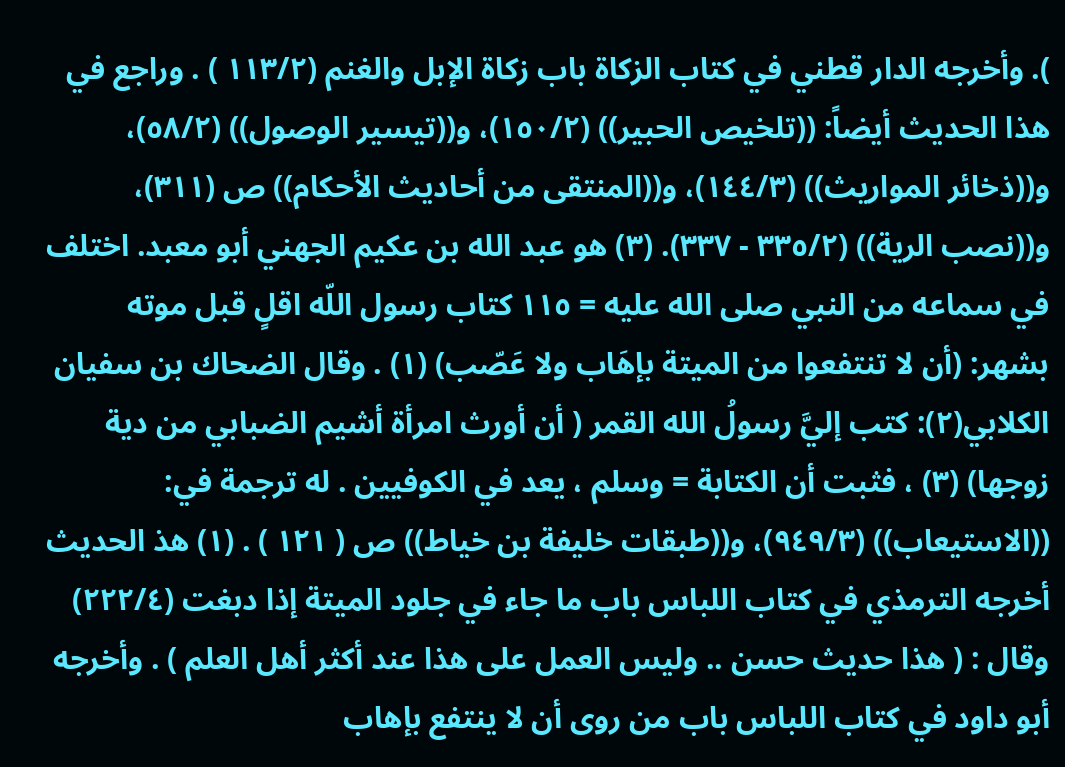). وأخرجه الدار قطني في كتاب الزكاة باب زكاة الإبل والغنم (١١٣/٢ ) . وراجع في هذا الحديث أيضاً: ((تلخيص الحبير)) (١٥٠/٢)، و((تيسير الوصول)) (٥٨/٢)، و((ذخائر المواريث)) (١٤٤/٣)، و((المنتقى من أحاديث الأحكام)) ص (٣١١)، و((نصب الرية)) (٣٣٥/٢ - ٣٣٧). (٣) هو عبد الله بن عكيم الجهني أبو معبد. اختلف في سماعه من النبي صلى الله عليه = ١١٥ كتاب رسول اللّه اقلٍ قبل موته بشهر: (أن لا تنتفعوا من الميتة بإهَاب ولا عَصّب) (١) . وقال الضحاك بن سفيان الكلابي(٢): كتب إليَّ رسولُ الله القمر ( أن أورث امرأة أشيم الضبابي من دية زوجها) (٣) ، فثبت أن الكتابة = وسلم ، يعد في الكوفيين . له ترجمة في: ((الاستيعاب)) (٩٤٩/٣)، و((طبقات خليفة بن خياط)) ص ( ١٢١ ) . (١) هذ الحديث أخرجه الترمذي في كتاب اللباس باب ما جاء في جلود الميتة إذا دبغت (٢٢٢/٤) وقال : ( هذا حديث حسن .. وليس العمل على هذا عند أكثر أهل العلم ) . وأخرجه أبو داود في كتاب اللباس باب من روى أن لا ينتفع بإهاب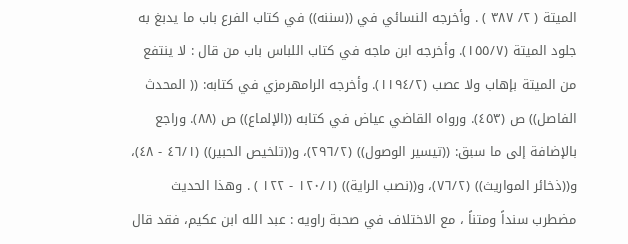الميتة ( ٢/ ٣٨٧ ) . وأخرجه النسائي في ((سننه)) في كتاب الفرع باب ما يدبغ به جلود الميتة (١٥٥/٧). وأخرجه ابن ماجه في كتاب اللباس باب من قال : لا ينتفع من الميتة بإهاب ولا عصب (١١٩٤/٢). وأخرجه الرامهرمزي في كتابه: (( المحدث الفاصل)) ص (٤٥٣). ورواه القاضي عياض في كتابه ((الإلماع)) ص (٨٨). وراجع بالإضافة إلى ما سبق: ((تيسير الوصول)) (٢٩٦/٢)، و((تلخيص الحبير)) (٤٦/١ - ٤٨)، و((ذخائر المواريث)) (٧٦/٢)، و((نصب الراية)) (١٢٠/١ - ١٢٢ ) . وهذا الحديث مضطرب سنداً ومتناً ، مع الاختلاف في صحبة راويه : عبد الله ابن عكيم، فقد قال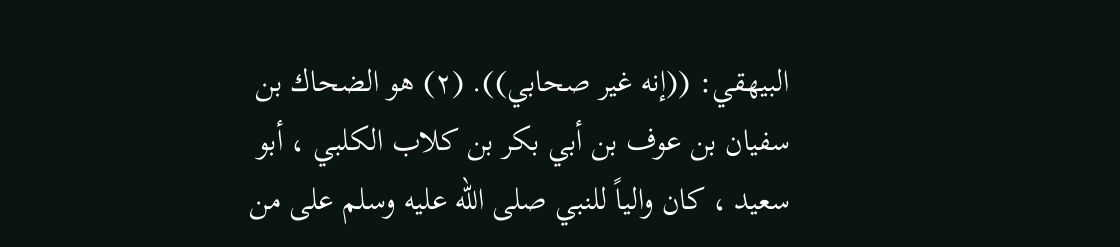البيهقي: ((إنه غير صحابي)). (٢) هو الضحاك بن سفيان بن عوف بن أبي بكر بن كلاب الكلبي ، أبو سعيد ، كان والياً للنبي صلى الله عليه وسلم على من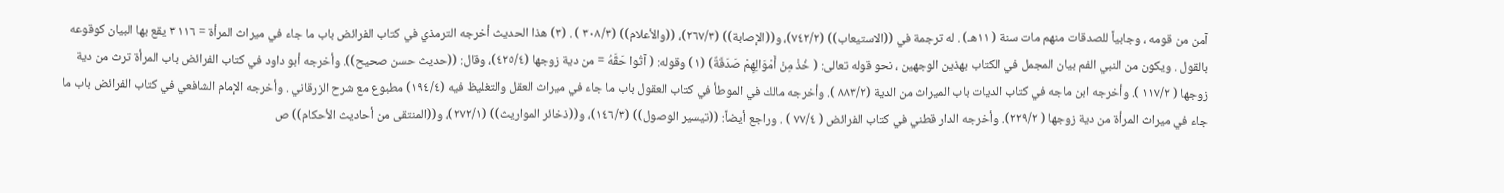آمن من قومه ، وجابياً للصدقات منهم مات سنة ( ١١هـ) . له ترجمة في ((الاستيعاب)) (٧٤٢/٢)، و((الإصابة)) (٢٦٧/٣)، ((والأعلام)) (٣٠٨/٣ ) . (٣) هذا الحديث أخرجه الترمذي في كتاب الفرائض باب ما جاء في ميراث المرأة = ١١٦ ٣ يقع بها البيان كوقوعه بالقول . ويكون من النبي الفم بيان المجمل في الكتاب بهذين الوجهين ، نحو قوله تعالى: ( خُذْ مِنْ أَمْوَالِهِمْ صَدَقَةٌ) (١) وقوله: ( آتُوا حَقَّهُ = من دية زوجها (٤٢٥/٤)، وقال: ((حديث حسن صحيح)). وأخرجه أبو داود في كتاب الفرائض باب المرأة ترث من دية زوجها ( ١١٧/٢ ). وأخرجه ابن ماجه في كتاب الديات باب الميراث من الدية (٨٨٣/٢ ). وأخرجه مالك في الموطأ في كتاب العقول باب ما جاء في ميراث العقل والتغليظ فيه (١٩٤/٤) مطبوع مع شرح الزرقاني . وأخرجه الإمام الشافعي في كتاب الفرائض باب ما جاء في ميراث المرأة من دية زوجها ( ٢٢٩/٢). وأخرجه الدار قطني في كتاب الفرائض ( ٧٧/٤ ) . وراجع أيضاً: ((تيسير الوصول)) (١٤٦/٣)، و((ذخائر المواريث)) (٢٧٢/١)، و((المنتقى من أحاديث الأحكام)) ص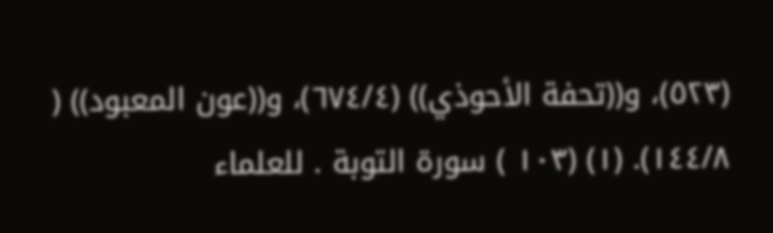(٥٢٣)، و((تحفة الأحوذي)) (٦٧٤/٤)، و((عون المعبود)) ( ١٤٤/٨). (١) (١٠٣ ) سورة التوبة . للعلماء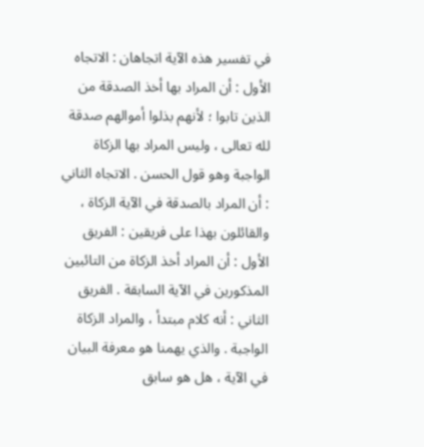في تفسير هذه الآية اتجاهان : الاتجاه الأول : أن المراد بها أخذ الصدقة من الذين تابوا ؛ لأنهم بذلوا أموالهم صدقة لله تعالى ، وليس المراد بها الزكاة الواجبة وهو قول الحسن . الاتجاه الثاني : أن المراد بالصدقة في الآية الزكاة ، والقائلون بهذا على فريقين : الفريق الأول : أن المراد أخذ الزكاة من التائبين المذكورين في الآية السابقة . الفريق الثاني : أنه كلام مبتدأ ، والمراد الزكاة الواجبة . والذي يهمنا هو معرفة البيان في الآية ، هل هو سابق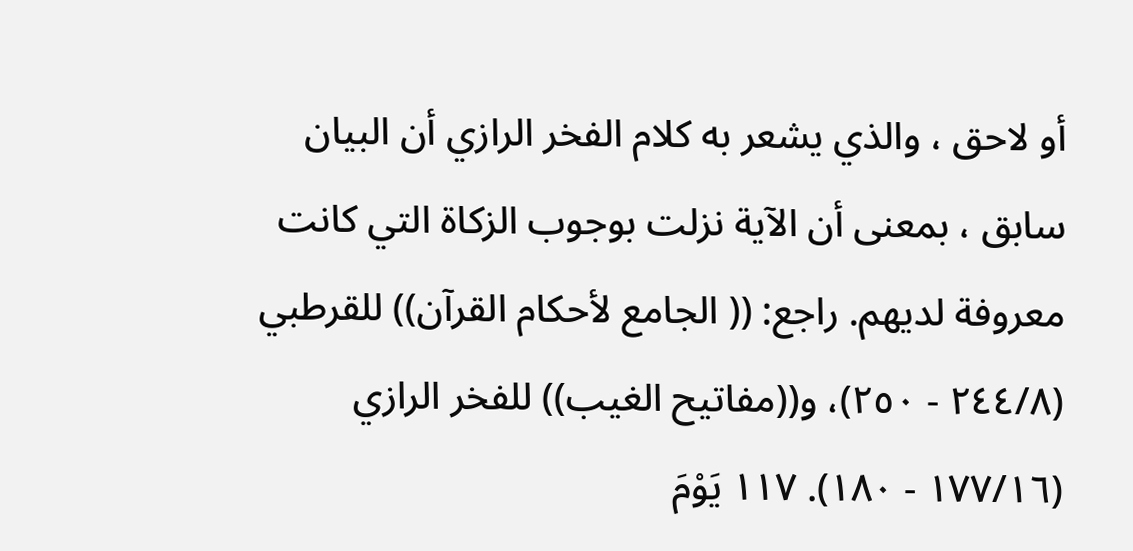أو لاحق ، والذي يشعر به كلام الفخر الرازي أن البيان سابق ، بمعنى أن الآية نزلت بوجوب الزكاة التي كانت معروفة لديهم. راجع: (( الجامع لأحكام القرآن)) للقرطبي (٢٤٤/٨ - ٢٥٠)، و((مفاتيح الغيب)) للفخر الرازي (١٧٧/١٦ - ١٨٠). ١١٧ يَوْمَ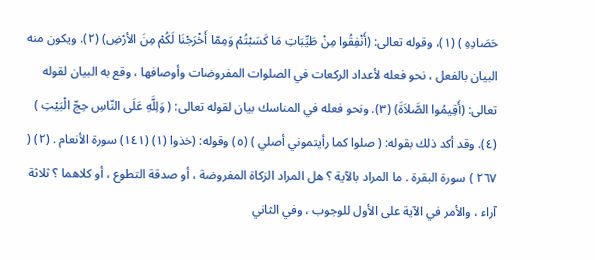حَصَادِهِ ) (١)، وقوله تعالى: (أَنْفِقُوا مِنْ طَيِّبَاتِ مَا كَسَبْتُمْ وَمِمّا أَخْرَجْنَا لَكُمْ مِنَ الأرْضِ) (٢). ويكون منه البيان بالفعل ، نحو فعله لأعداد الركعات في الصلوات المفروضات وأوصافها ، وقع به البيان لقوله تعالى: (أَقِيمُوا الصَّلاَةَ) (٣). ونحو فعله في المناسك بيان لقوله تعالى: ( وَلِلَّهِ عَلَى النّاسِ حِجّ الْبَيْتِ ) (٤). وقد أكد ذلك بقوله: ( صلوا كما رأيتموني أصلي ) (٥) وقوله: (خذوا (١) (١٤١) سورة الأنعام . (٢) ( ٢٦٧ ) سورة البقرة . ما المراد بالآية ؟ هل المراد الزكاة المفروضة ، أو صدقة التطوع ، أو كلاهما ؟ ثلاثة آراء ، والأمر في الآية على الأول للوجوب ، وفي الثاني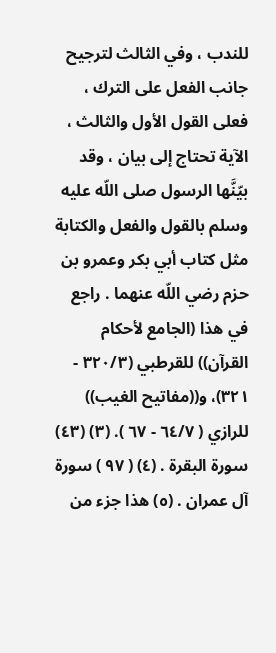للندب ، وفي الثالث لترجيح جانب الفعل على الترك ، فعلى القول الأول والثالث ، الآية تحتاج إلى بيان ، وقد بيّنَّها الرسول صلى اللّه عليه وسلم بالقول والفعل والكتابة مثل كتاب أبي بكر وعمرو بن حزم رضي اللّه عنهما . راجع في هذا (الجامع لأحكام القرآن)) للقرطبي (٣٢٠/٣ - ٣٢١)، و((مفاتيح الغيب)) للرازي ( ٦٤/٧ - ٦٧ ). (٣) (٤٣) سورة البقرة . (٤) ( ٩٧ ) سورة آل عمران . (٥) هذا جزء من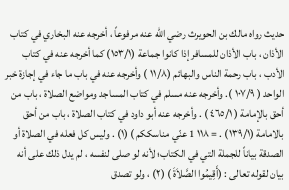حديث رواه مالك بن الحويرث رضي اللّه عنه مرفوعاً ، أخرجه عنه البخاري في كتاب الأذان ، باب الأذان للمسافر إذا كانوا جماعة (١٥٣/١) كما أخرجه عنه في كتاب الأدب ، باب رحمة الناس والبهائم (١١/٨ ) وأخرجه عنه في باب ما جاء في إجازة خبر الواحد ( ١٠٧/٩ ). وأخرجه عنه مسلم في كتاب المساجد ومواضع الصلاة ، باب من أحق بالإمامة ( ٤٦٥/١ ) . وأخرجه عنه أبو داود في كتاب الصلاة ، باب من أحق بالامامة (١٣٩/١) . = ١١٨ 1 عنّي مناسككم ) (١) . وليس كل فعله في الصلاة أو الصدقة بياناً للجملة التي في الكتاب؛ لأنه لو صلى لنفسه ، لم يدل ذلك على أنه بيان لقوله تعالى : (أَقِيمُوا الصَّلاَةَ ) (٢) ، ولو تصدق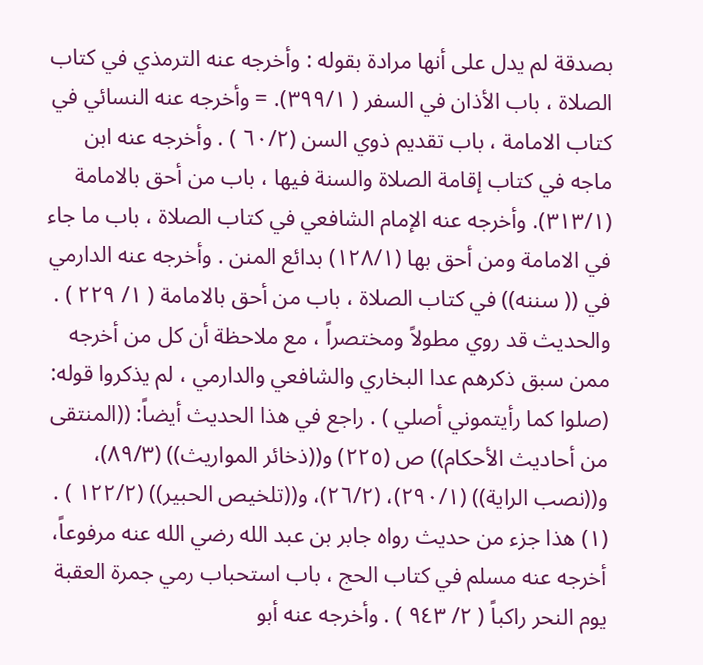بصدقة لم يدل على أنها مرادة بقوله : وأخرجه عنه الترمذي في كتاب الصلاة ، باب الأذان في السفر ( ٣٩٩/١). = وأخرجه عنه النسائي في كتاب الامامة ، باب تقديم ذوي السن (٦٠/٢ ) . وأخرجه عنه ابن ماجه في كتاب إقامة الصلاة والسنة فيها ، باب من أحق بالامامة (٣١٣/١). وأخرجه عنه الإمام الشافعي في كتاب الصلاة ، باب ما جاء في الامامة ومن أحق بها (١٢٨/١) بدائع المنن . وأخرجه عنه الدارمي في (( سننه)) في كتاب الصلاة ، باب من أحق بالامامة ( ١/ ٢٢٩ ) . والحديث قد روي مطولاً ومختصراً ، مع ملاحظة أن كل من أخرجه ممن سبق ذكرهم عدا البخاري والشافعي والدارمي ، لم يذكروا قوله: (صلوا كما رأيتموني أصلي ) . راجع في هذا الحديث أيضاً: ((المنتقى من أحاديث الأحكام)) ص (٢٢٥) و((ذخائر المواريث)) (٨٩/٣)، و((نصب الراية)) (٢٩٠/١)، (٢٦/٢)، و((تلخيص الحبير)) (١٢٢/٢ ) . (١) هذا جزء من حديث رواه جابر بن عبد الله رضي الله عنه مرفوعاً، أخرجه عنه مسلم في كتاب الحج ، باب استحباب رمي جمرة العقبة يوم النحر راكباً ( ٢/ ٩٤٣ ) . وأخرجه عنه أبو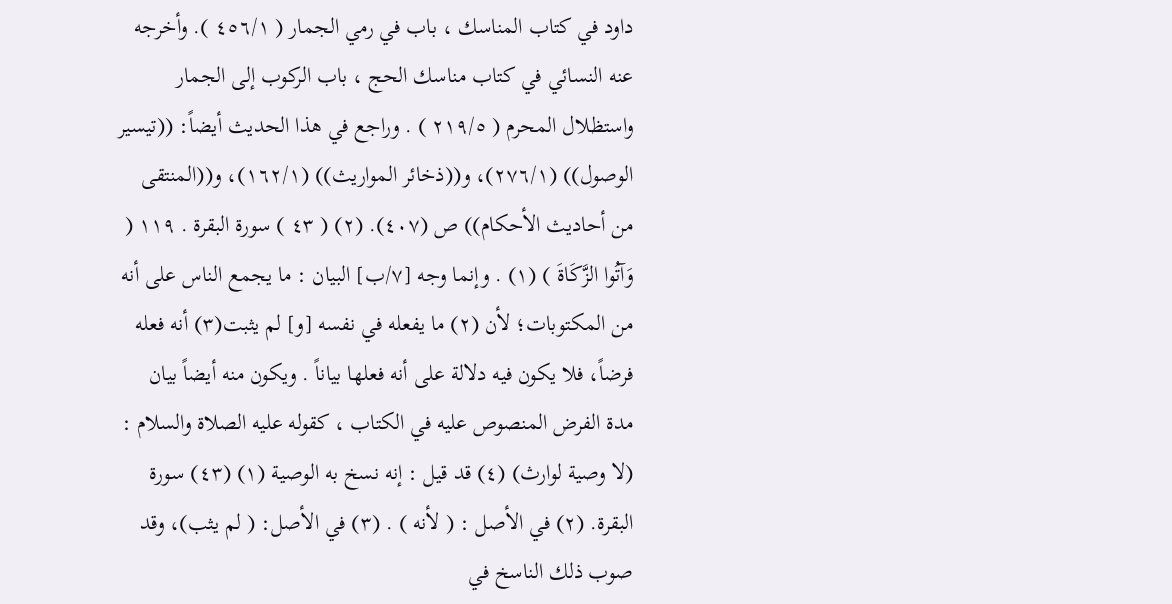داود في كتاب المناسك ، باب في رمي الجمار ( ٤٥٦/١ ). وأخرجه عنه النسائي في كتاب مناسك الحج ، باب الركوب إلى الجمار واستظلال المحرم ( ٢١٩/٥ ) . وراجع في هذا الحديث أيضاً: ((تيسير الوصول)) (٢٧٦/١)، و((ذخائر المواريث)) (١٦٢/١)، و((المنتقى من أحاديث الأحكام)) ص (٤٠٧). (٢) ( ٤٣ ) سورة البقرة . ١١٩ ( وَآتُوا الزَّكَاةَ ) (١) . وإنما وجه [٧/ب] البيان : ما يجمع الناس على أنه من المكتوبات؛ لأن (٢) ما يفعله في نفسه [و] لم يثبت(٣) أنه فعله فرضاً، فلا يكون فيه دلالة على أنه فعلها بياناً . ويكون منه أيضاً بيان مدة الفرض المنصوص عليه في الكتاب ، كقوله عليه الصلاة والسلام : (لا وصية لوارث) (٤) قد قيل : إنه نسخ به الوصية (١) (٤٣) سورة البقرة. (٢) في الأصل : ( لأنه ) . (٣) في الأصل: ( لم يثب)، وقد صوب ذلك الناسخ في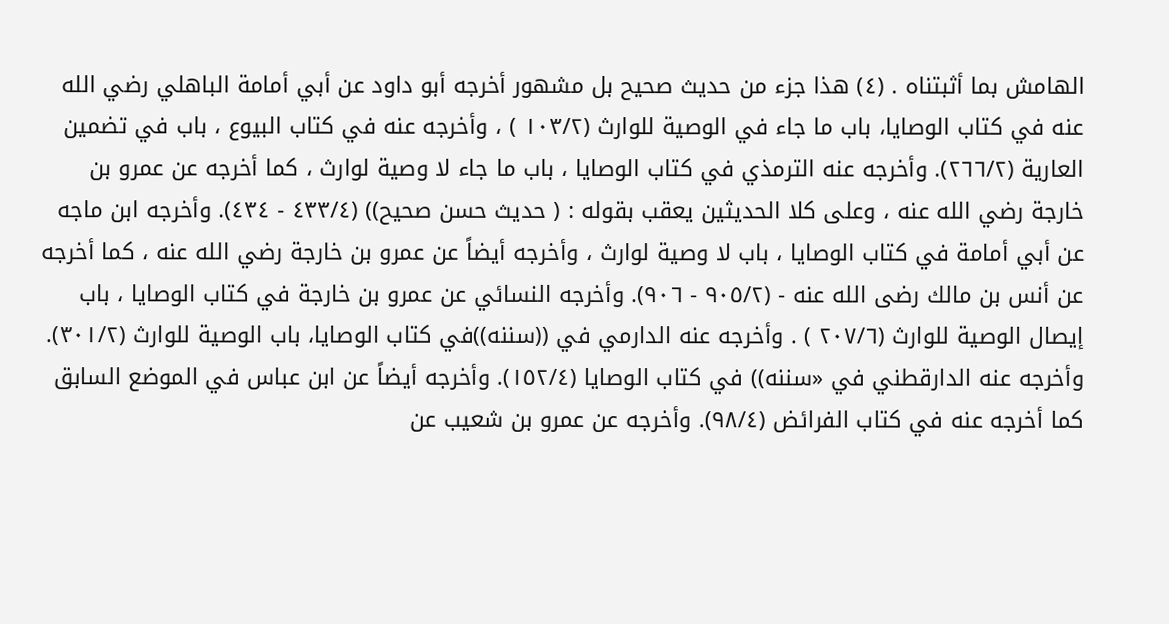الهامش بما أثبتناه . (٤) هذا جزء من حديث صحيح بل مشهور أخرجه أبو داود عن أبي أمامة الباهلي رضي الله عنه في كتاب الوصايا، باب ما جاء في الوصية للوارث (١٠٣/٢ ) ، وأخرجه عنه في كتاب البيوع ، باب في تضمين العارية (٢٦٦/٢). وأخرجه عنه الترمذي في كتاب الوصايا ، باب ما جاء لا وصية لوارث ، كما أخرجه عن عمرو بن خارجة رضي الله عنه ، وعلى كلا الحديثين يعقب بقوله : ( حديث حسن صحيح)) (٤٣٣/٤ - ٤٣٤). وأخرجه ابن ماجه عن أبي أمامة في كتاب الوصايا ، باب لا وصية لوارث ، وأخرجه أيضاً عن عمرو بن خارجة رضي الله عنه ، كما أخرجه عن أنس بن مالك رضى الله عنه - (٩٠٥/٢ - ٩٠٦). وأخرجه النسائي عن عمرو بن خارجة في كتاب الوصايا ، باب إيصال الوصية للوارث (٢٠٧/٦ ) . وأخرجه عنه الدارمي في ((سننه))في كتاب الوصايا، باب الوصية للوارث (٣٠١/٢). وأخرجه عنه الدارقطني في «سننه)) في کتاب الوصايا (١٥٢/٤). وأخرجه أيضاً عن ابن عباس في الموضع السابق كما أخرجه عنه في كتاب الفرائض (٩٨/٤). وأخرجه عن عمرو بن شعيب عن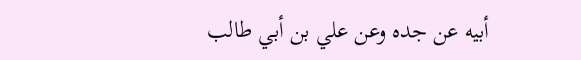أبيه عن جده وعن علي بن أبي طالب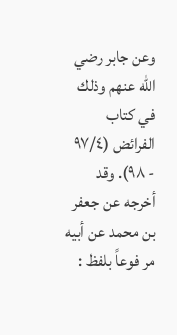وعن جابر رضي الله عنهم وذلك في كتاب الفرائض (٩٧/٤ - ٩٨). وقد أخرجه عن جعفر بن محمد عن أبيه مر فوعاً بلفظ :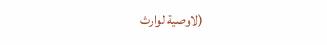(لاوصية لوارث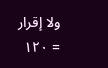ولا إقرار = ١٢٠